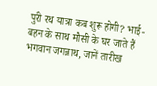पुरी रथ यात्रा कब शुरू होगी? भाई-बहन के साथ मौसी के घर जाते हैं भगवान जगन्नाथ, जानें तारीख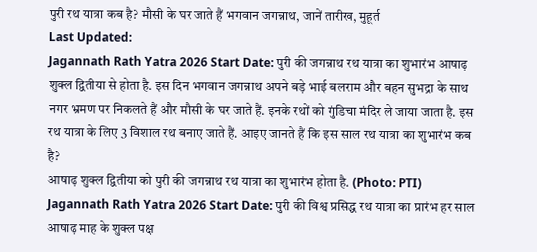पुरी रथ यात्रा कब है? मौसी के घर जाते हैं भगवान जगन्नाथ, जानें तारीख, मुहूर्त
Last Updated:
Jagannath Rath Yatra 2026 Start Date: पुरी की जगन्नाथ रथ यात्रा का शुभारंभ आषाढ़ शुक्ल द्वितीया से होता है. इस दिन भगवान जगन्नाथ अपने बड़े भाई बलराम और बहन सुभद्रा के साथ नगर भ्रमण पर निकलते हैं और मौसी के घर जाते हैं. इनके रथों को गुंडिचा मंदिर ले जाया जाता है. इस रथ यात्रा के लिए 3 विशाल रथ बनाए जाते हैं. आइए जानते हैं कि इस साल रथ यात्रा का शुभारंभ कब है?
आषाढ़ शुक्ल द्वितीया को पुरी की जगन्नाथ रथ यात्रा का शुभारंभ होता है. (Photo: PTI)
Jagannath Rath Yatra 2026 Start Date: पुरी की विश्व प्रसिद्ध रथ यात्रा का प्रारंभ हर साल आषाढ़ माह के शुक्ल पक्ष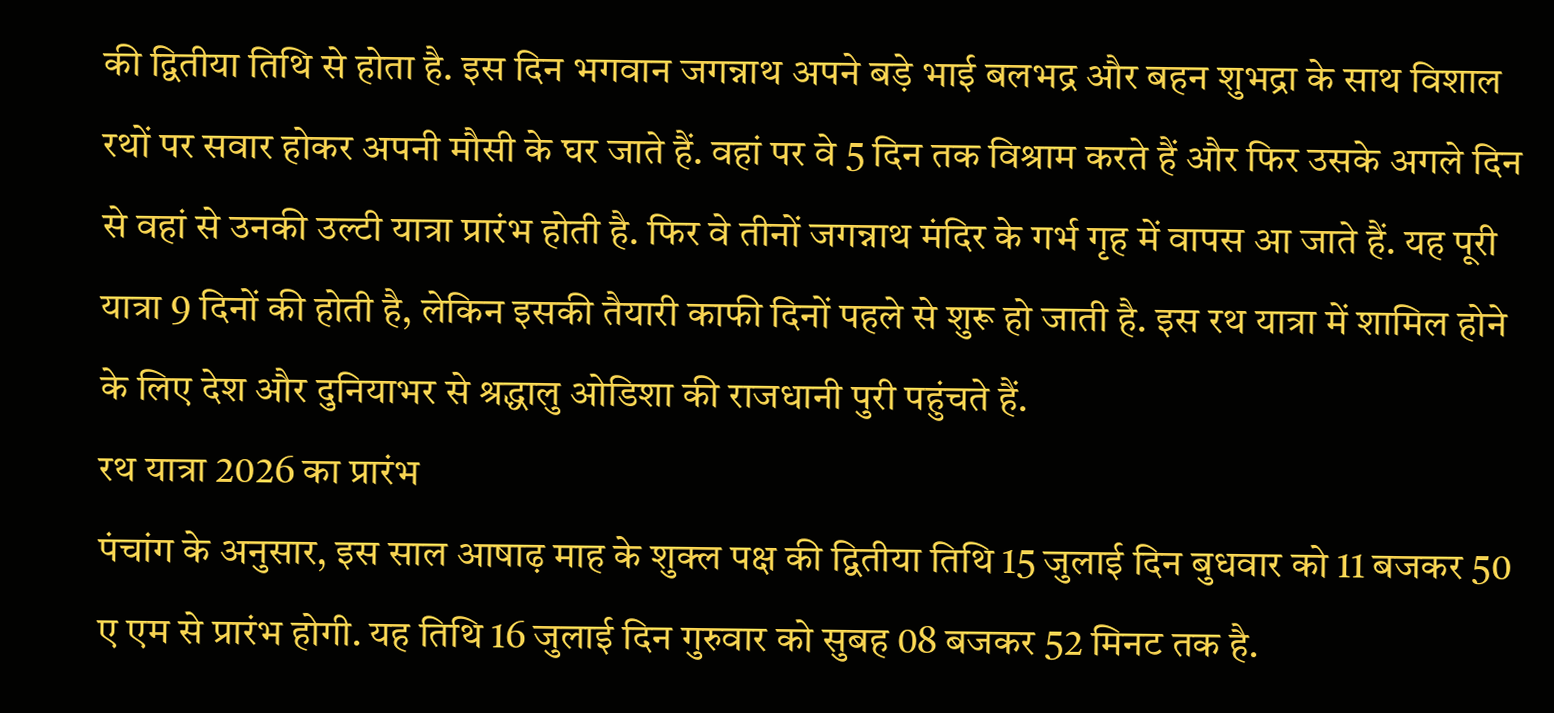की द्वितीया तिथि से होता है. इस दिन भगवान जगन्नाथ अपने बड़े भाई बलभद्र और बहन शुभद्रा के साथ विशाल रथों पर सवार होकर अपनी मौसी के घर जाते हैं. वहां पर वे 5 दिन तक विश्राम करते हैं और फिर उसके अगले दिन से वहां से उनकी उल्टी यात्रा प्रारंभ होती है. फिर वे तीनों जगन्नाथ मंदिर के गर्भ गृह में वापस आ जाते हैं. यह पूरी यात्रा 9 दिनों की होती है, लेकिन इसकी तैयारी काफी दिनों पहले से शुरू हो जाती है. इस रथ यात्रा में शामिल होने के लिए देश और दुनियाभर से श्रद्धालु ओडिशा की राजधानी पुरी पहुंचते हैं.
रथ यात्रा 2026 का प्रारंभ
पंचांग के अनुसार, इस साल आषाढ़ माह के शुक्ल पक्ष की द्वितीया तिथि 15 जुलाई दिन बुधवार को 11 बजकर 50 ए एम से प्रारंभ होगी. यह तिथि 16 जुलाई दिन गुरुवार को सुबह 08 बजकर 52 मिनट तक है.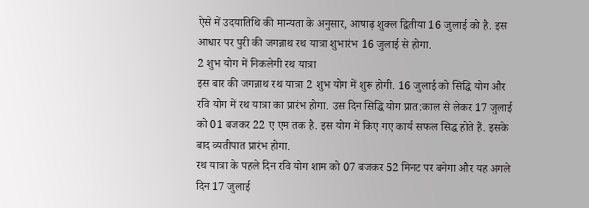ऐसे में उदयातिथि की मान्यता के अनुसार, आषाढ़ शुक्ल द्वितीया 16 जुलाई को है. इस आधार पर पुरी की जगन्नाथ रथ यात्रा शुभारंभ 16 जुलाई से होगा.
2 शुभ योग में निकलेगी रथ यात्रा
इस बार की जगन्नाथ रथ यात्रा 2 शुभ योग में शुरू होगी. 16 जुलाई को सिद्धि योग और रवि योग में रथ यात्रा का प्रारंभ होगा. उस दिन सिद्धि योग प्रात:काल से लेकर 17 जुलाई को 01 बजकर 22 ए एम तक है. इस योग में किए गए कार्य सफल सिद्ध होते हैं. इसके बाद व्यतीपात प्रारंभ होगा.
रथ यात्रा के पहले दिन रवि योग शाम को 07 बजकर 52 मिनट पर बनेगा और यह अगले दिन 17 जुलाई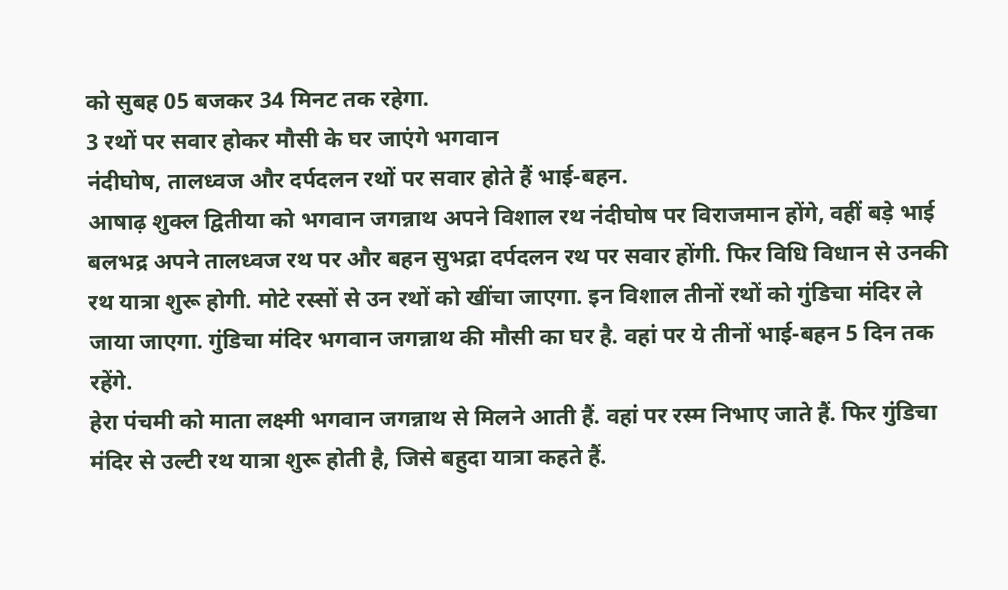को सुबह 05 बजकर 34 मिनट तक रहेगा.
3 रथों पर सवार होकर मौसी के घर जाएंगे भगवान
नंदीघोष, तालध्वज और दर्पदलन रथों पर सवार होते हैं भाई-बहन.
आषाढ़ शुक्ल द्वितीया को भगवान जगन्नाथ अपने विशाल रथ नंदीघोष पर विराजमान होंगे, वहीं बड़े भाई बलभद्र अपने तालध्वज रथ पर और बहन सुभद्रा दर्पदलन रथ पर सवार होंगी. फिर विधि विधान से उनकी रथ यात्रा शुरू होगी. मोटे रस्सों से उन रथों को खींचा जाएगा. इन विशाल तीनों रथों को गुंडिचा मंदिर ले जाया जाएगा. गुंडिचा मंदिर भगवान जगन्नाथ की मौसी का घर है. वहां पर ये तीनों भाई-बहन 5 दिन तक रहेंगे.
हेरा पंचमी को माता लक्ष्मी भगवान जगन्नाथ से मिलने आती हैं. वहां पर रस्म निभाए जाते हैं. फिर गुंडिचा मंदिर से उल्टी रथ यात्रा शुरू होती है, जिसे बहुदा यात्रा कहते हैं.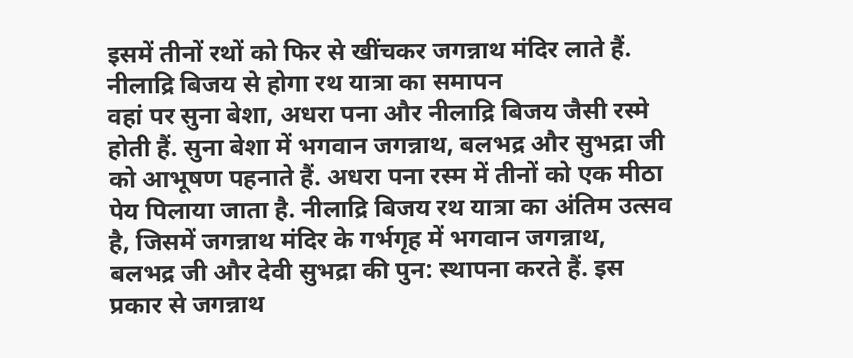इसमें तीनों रथों को फिर से खींचकर जगन्नाथ मंदिर लाते हैं.
नीलाद्रि बिजय से होगा रथ यात्रा का समापन
वहां पर सुना बेशा, अधरा पना और नीलाद्रि बिजय जैसी रस्मे होती हैं. सुना बेशा में भगवान जगन्नाथ, बलभद्र और सुभद्रा जी को आभूषण पहनाते हैं. अधरा पना रस्म में तीनों को एक मीठा पेय पिलाया जाता है. नीलाद्रि बिजय रथ यात्रा का अंतिम उत्सव है, जिसमें जगन्नाथ मंदिर के गर्भगृह में भगवान जगन्नाथ, बलभद्र जी और देवी सुभद्रा की पुन: स्थापना करते हैं. इस प्रकार से जगन्नाथ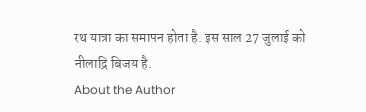रथ यात्रा का समापन होता है. इस साल 27 जुलाई को नीलाद्रि बिजय है.
About the Author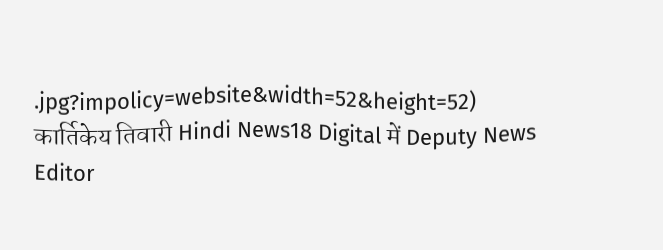.jpg?impolicy=website&width=52&height=52)
कार्तिकेय तिवारी Hindi News18 Digital में Deputy News Editor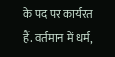के पद पर कार्यरत हैं. वर्तमान में धर्म,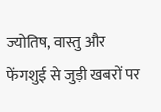ज्योतिष, वास्तु और फेंगशुई से जुड़ी खबरों पर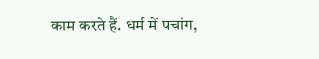काम करते हैं. धर्म में पचांग,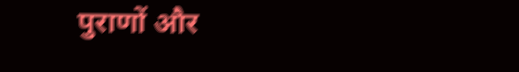पुराणों और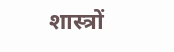शास्त्रों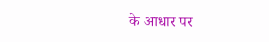के आधार पर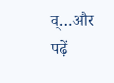व्…और पढ़ें